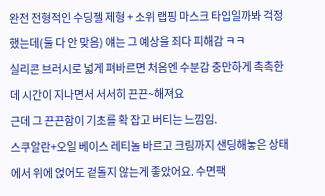완전 전형적인 수딩젤 제형 + 소위 랩핑 마스크 타입일까봐 걱정했는데(둘 다 안 맞음) 얘는 그 예상을 죄다 피해감 ㅋㅋ
실리콘 브러시로 넓게 펴바르면 처음엔 수분감 충만하게 촉촉한데 시간이 지나면서 서서히 끈끈~해져요
근데 그 끈끈함이 기초를 확 잡고 버티는 느낌임.
스쿠알란+오일 베이스 레티놀 바르고 크림까지 샌딩해놓은 상태에서 위에 얹어도 겉돌지 않는게 좋았어요. 수면팩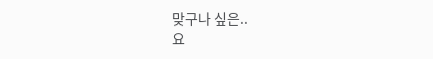맞구나 싶은..
요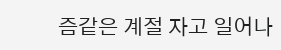즘같은 계절 자고 일어나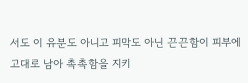서도 이 유분도 아니고 피막도 아닌 끈끈함이 피부에 고대로 남아 촉촉함을 지키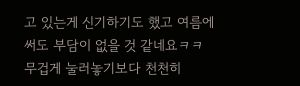고 있는게 신기하기도 했고 여름에 써도 부담이 없을 것 같네요ㅋㅋ
무겁게 눌러놓기보다 천천히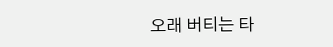오래 버티는 타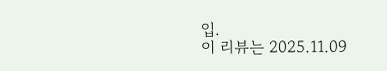입.
이 리뷰는 2025.11.09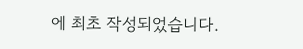에 최초 작성되었습니다.